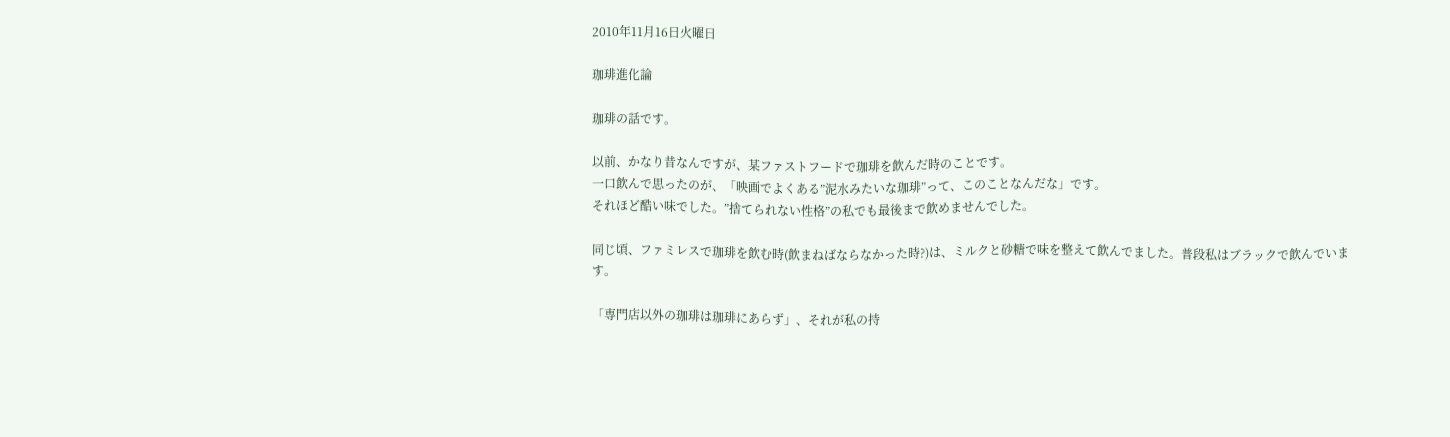2010年11月16日火曜日

珈琲進化論

珈琲の話です。

以前、かなり昔なんですが、某ファストフードで珈琲を飲んだ時のことです。
一口飲んで思ったのが、「映画でよくある”泥水みたいな珈琲”って、このことなんだな」です。
それほど酷い味でした。”捨てられない性格”の私でも最後まで飲めませんでした。

同じ頃、ファミレスで珈琲を飲む時(飲まねばならなかった時?)は、ミルクと砂糖で味を整えて飲んでました。普段私はブラックで飲んでいます。

「専門店以外の珈琲は珈琲にあらず」、それが私の持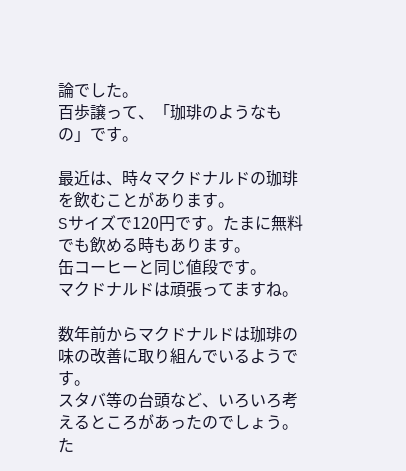論でした。
百歩譲って、「珈琲のようなもの」です。

最近は、時々マクドナルドの珈琲を飲むことがあります。
Sサイズで120円です。たまに無料でも飲める時もあります。
缶コーヒーと同じ値段です。
マクドナルドは頑張ってますね。

数年前からマクドナルドは珈琲の味の改善に取り組んでいるようです。
スタバ等の台頭など、いろいろ考えるところがあったのでしょう。
た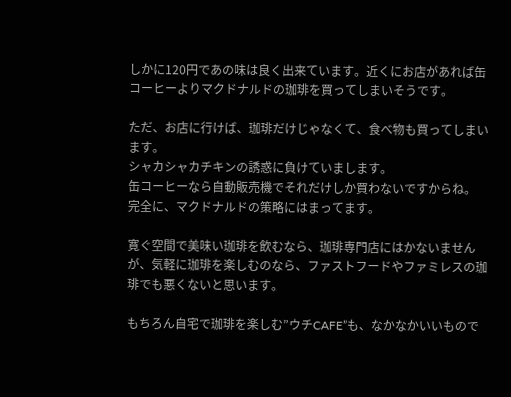しかに120円であの味は良く出来ています。近くにお店があれば缶コーヒーよりマクドナルドの珈琲を買ってしまいそうです。

ただ、お店に行けば、珈琲だけじゃなくて、食べ物も買ってしまいます。
シャカシャカチキンの誘惑に負けていまします。
缶コーヒーなら自動販売機でそれだけしか買わないですからね。
完全に、マクドナルドの策略にはまってます。

寛ぐ空間で美味い珈琲を飲むなら、珈琲専門店にはかないませんが、気軽に珈琲を楽しむのなら、ファストフードやファミレスの珈琲でも悪くないと思います。

もちろん自宅で珈琲を楽しむ”ウチCAFE”も、なかなかいいもので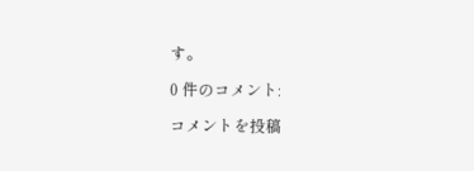す。

0 件のコメント:

コメントを投稿